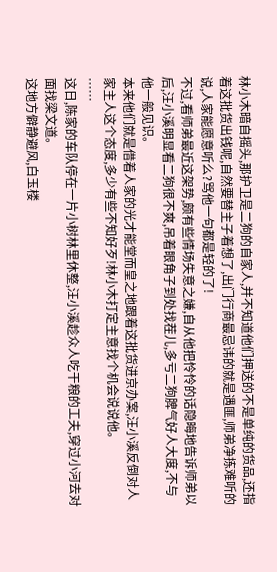林小木暗自摇头,那护卫是二狗的自家人,并不知道他们押送的不是单纯的货品,还指着这批货出钱呢,自然要替主子着想了,出门行商最忌讳的就是遇匪,师弟净拣难听的说,人家能愿意听么?骂他一句都是轻的了!
不过,看师弟最近这架势,颇有些情场失意之嫌,自从他把怜怜的话隐晦地告诉师弟以后,汪小溪明显看二狗很不爽,吊着眼角子到处找茬儿,多亏二狗脾气好人大度,不与他一般见识。
本来他们就是借着人家的光才能堂而皇之地跟着这批货进京办案,汪小溪反倒对人家主人这个态度,多少有些不知好歹!林小木打定主意找个机会说说他。
……
这日,陈家的车队停在一片小树林里休整,汪小溪趁众人吃干粮的工夫,穿过小河去对面找梁文道。
这地方僻静避风,白玉楼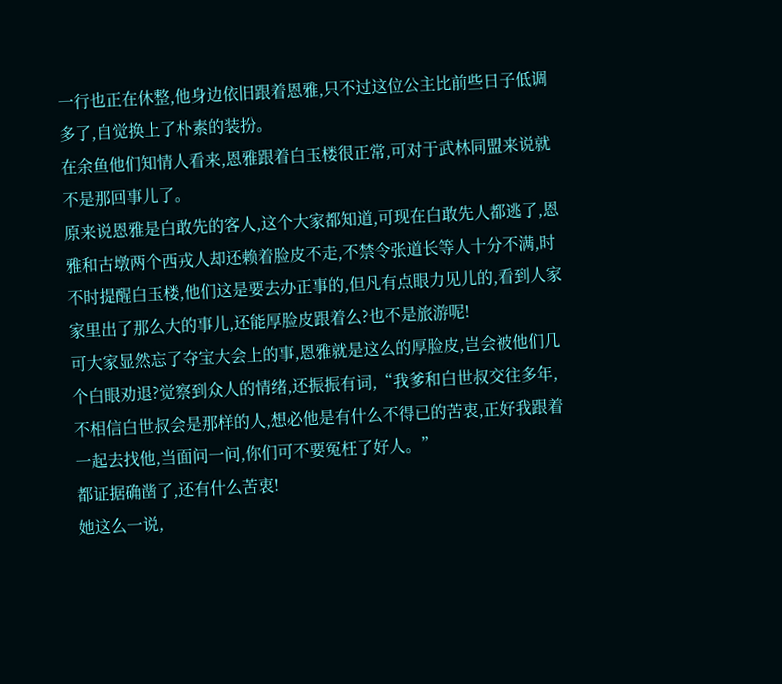一行也正在休整,他身边依旧跟着恩雅,只不过这位公主比前些日子低调多了,自觉换上了朴素的装扮。
在余鱼他们知情人看来,恩雅跟着白玉楼很正常,可对于武林同盟来说就不是那回事儿了。
原来说恩雅是白敢先的客人,这个大家都知道,可现在白敢先人都逃了,恩雅和古墩两个西戎人却还赖着脸皮不走,不禁令张道长等人十分不满,时不时提醒白玉楼,他们这是要去办正事的,但凡有点眼力见儿的,看到人家家里出了那么大的事儿,还能厚脸皮跟着么?也不是旅游呢!
可大家显然忘了夺宝大会上的事,恩雅就是这么的厚脸皮,岂会被他们几个白眼劝退?觉察到众人的情绪,还振振有词,“我爹和白世叔交往多年,不相信白世叔会是那样的人,想必他是有什么不得已的苦衷,正好我跟着一起去找他,当面问一问,你们可不要冤枉了好人。”
都证据确凿了,还有什么苦衷!
她这么一说,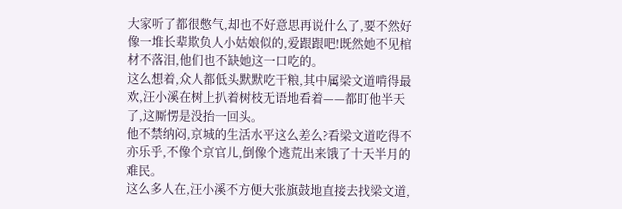大家听了都很憋气,却也不好意思再说什么了,要不然好像一堆长辈欺负人小姑娘似的,爱跟跟吧!既然她不见棺材不落泪,他们也不缺她这一口吃的。
这么想着,众人都低头默默吃干粮,其中属梁文道啃得最欢,汪小溪在树上扒着树枝无语地看着——都盯他半天了,这厮愣是没抬一回头。
他不禁纳闷,京城的生活水平这么差么?看梁文道吃得不亦乐乎,不像个京官儿,倒像个逃荒出来饿了十天半月的难民。
这么多人在,汪小溪不方便大张旗鼓地直接去找梁文道,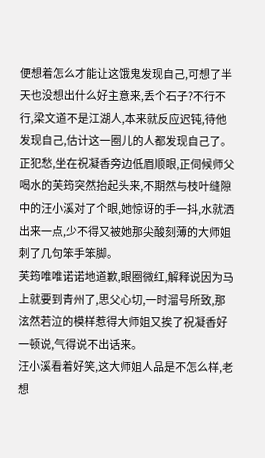便想着怎么才能让这饿鬼发现自己,可想了半天也没想出什么好主意来,丢个石子?不行不行,梁文道不是江湖人,本来就反应迟钝,待他发现自己,估计这一圈儿的人都发现自己了。
正犯愁,坐在祝凝香旁边低眉顺眼,正伺候师父喝水的芙筠突然抬起头来,不期然与枝叶缝隙中的汪小溪对了个眼,她惊讶的手一抖,水就洒出来一点,少不得又被她那尖酸刻薄的大师姐刺了几句笨手笨脚。
芙筠唯唯诺诺地道歉,眼圈微红,解释说因为马上就要到青州了,思父心切,一时溜号所致,那泫然若泣的模样惹得大师姐又挨了祝凝香好一顿说,气得说不出话来。
汪小溪看着好笑,这大师姐人品是不怎么样,老想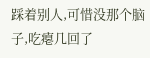踩着别人,可惜没那个脑子,吃瘪几回了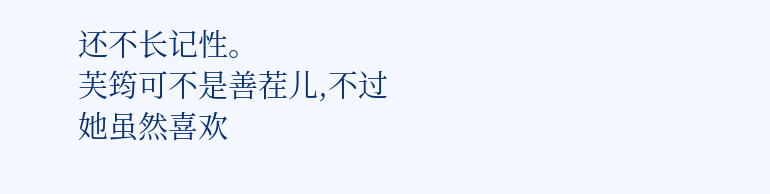还不长记性。
芙筠可不是善茬儿,不过她虽然喜欢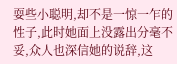耍些小聪明,却不是一惊一乍的性子,此时她面上没露出分毫不妥,众人也深信她的说辞,这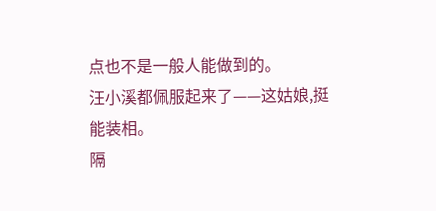点也不是一般人能做到的。
汪小溪都佩服起来了——这姑娘,挺能装相。
隔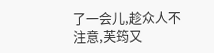了一会儿,趁众人不注意,芙筠又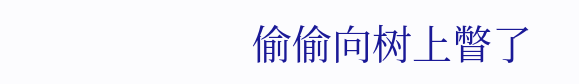偷偷向树上瞥了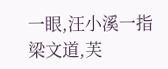一眼,汪小溪一指梁文道,芙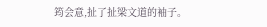筠会意,扯了扯梁文道的袖子。